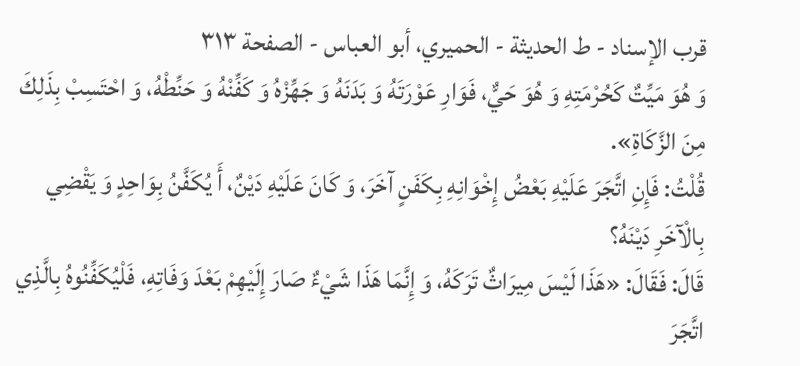قرب الإسناد - ط الحديثة - الحميري، أبو العباس - الصفحة ٣١٣
وَ هُوَ مَيِّتٌ كَحُرْمَتِهِ وَ هُوَ حَيٌّ، فَوَارِ عَوْرَتَهُ وَ بَدَنَهُ وَ جَهِّزْهُ وَ كَفِّنْهُ وَ حَنِّطْهُ، وَ احْتَسِبْ بِذَلِكَ مِنَ الزَّكَاةِ».
قُلْتُ: فَإِنِ اتَّجَرَ عَلَيْهِ بَعْضُ إِخْوَانِهِ بِكَفَنٍ آخَرَ، وَ كَانَ عَلَيْهِ دَيْنٌ، أَ يُكَفَّنُ بِوَاحِدٍ وَ يَقْضِي بِالْآخَرِ دَيْنَهُ؟
قَالَ: فَقَالَ: «هَذَا لَيْسَ مِيرَاثٌ تَرَكَهُ، وَ إِنَّمَا هَذَا شَيْءٌ صَارَ إِلَيْهِمْ بَعْدَ وَفَاتِهِ، فَلْيُكَفِّنُوهُ بِالَّذِي اتَّجَرَ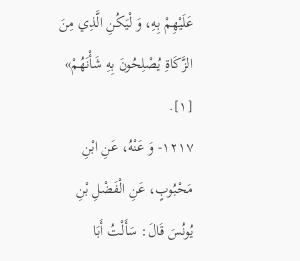عَلَيْهِمْ بِهِ، وَ لْيَكُنِ الَّذِي مِنَ الزَّكَاةِ يُصْلِحُونَ بِهِ شَأْنَهُمْ» [١].
١٢١٧- وَ عَنْهُ، عَنِ ابْنِ مَحْبُوبٍ، عَنِ الْفَضْلِ بْنِ يُونُسَ قَالَ: سَأَلْتُ أَبَا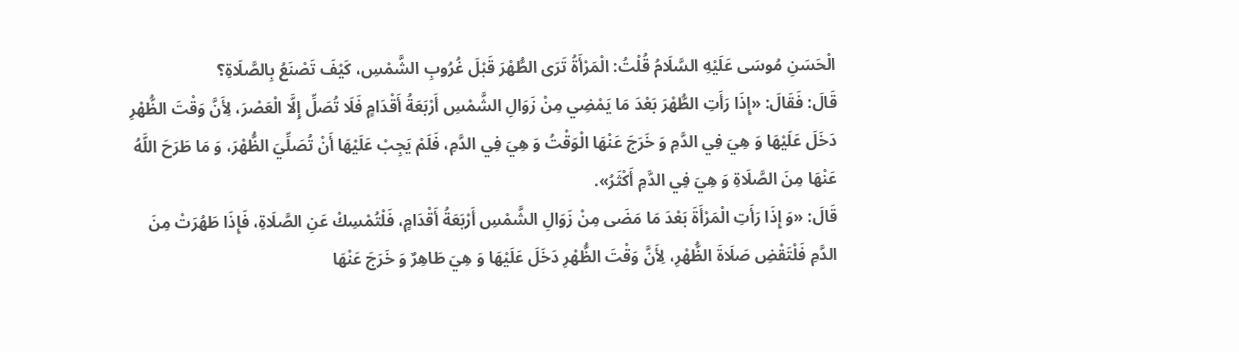الْحَسَنِ مُوسَى عَلَيْهِ السَّلَامُ قُلْتُ: الْمَرْأَةُ تَرَى الطُّهْرَ قَبْلَ غُرُوبِ الشَّمْسِ، كَيْفَ تَصْنَعُ بِالصَّلَاةِ؟
قَالَ: فَقَالَ: «إِذَا رَأَتِ الطُّهْرَ بَعْدَ مَا يَمْضِي مِنْ زَوَالِ الشَّمْسِ أَرْبَعَةُ أَقْدَامٍ فَلَا تُصَلِّ إِلَّا الْعَصْرَ، لِأَنَّ وَقْتَ الظُّهْرِ دَخَلَ عَلَيْهَا وَ هِيَ فِي الدَّمِ وَ خَرَجَ عَنْهَا الْوَقْتُ وَ هِيَ فِي الدَّمِ، فَلَمْ يَجِبْ عَلَيْهَا أَنْ تُصَلِّيَ الظُّهْرَ، وَ مَا طَرَحَ اللَّهُ عَنْهَا مِنَ الصَّلَاةِ وَ هِيَ فِي الدَّمِ أَكْثَرُ».
قَالَ: «وَ إِذَا رَأَتِ الْمَرْأَةَ بَعْدَ مَا مَضَى مِنْ زَوَالِ الشَّمْسِ أَرْبَعَةُ أَقْدَامٍ، فَلْتُمْسِكْ عَنِ الصَّلَاةِ، فَإِذَا طَهُرَتْ مِنَ الدَّمِ فَلْتَقْضِ صَلَاةَ الظُّهْرِ، لِأَنَّ وَقْتَ الظُّهْرِ دَخَلَ عَلَيْهَا وَ هِيَ طَاهِرٌ وَ خَرَجَ عَنْهَا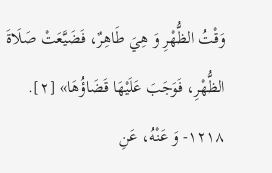وَقْتُ الظُّهْرِ وَ هِيَ طَاهِرٌ، فَضَيَّعَتْ صَلَاةَ الظُّهْرِ، فَوَجَبَ عَلَيْهَا قَضَاؤُهَا» [٢].
١٢١٨- وَ عَنْهُ، عَنِ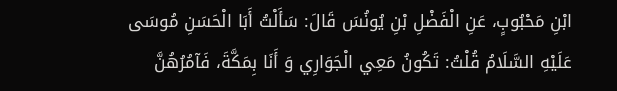ابْنِ مَحْبُوبٍ، عَنِ الْفَضْلِ بْنِ يُونُسَ قَالَ: سَأَلْتُ أَبَا الْحَسَنِ مُوسَى عَلَيْهِ السَّلَامُ قُلْتُ: تَكُونُ مَعِي الْجَوَارِي وَ أَنَا بِمَكَّةَ، فَآمُرُهُنَّ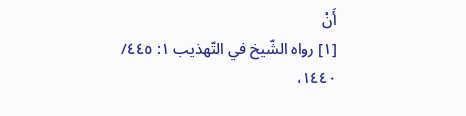أَنْ
[١] رواه الشّيخ في التّهذيب ١: ٤٤٥/ ١٤٤٠،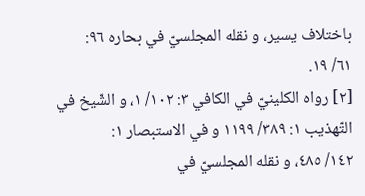باختلاف يسير، و نقله المجلسيّ في بحاره ٩٦:
٦١/ ١٩.
[٢] رواه الكلينيّ في الكافي ٣: ١٠٢/ ١، و الشّيخ في التّهذيب ١: ٣٨٩/ ١١٩٩ و في الاستبصار ١:
١٤٢/ ٤٨٥، و نقله المجلسيّ في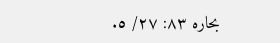بحاره ٨٣: ٢٧/ ٥.